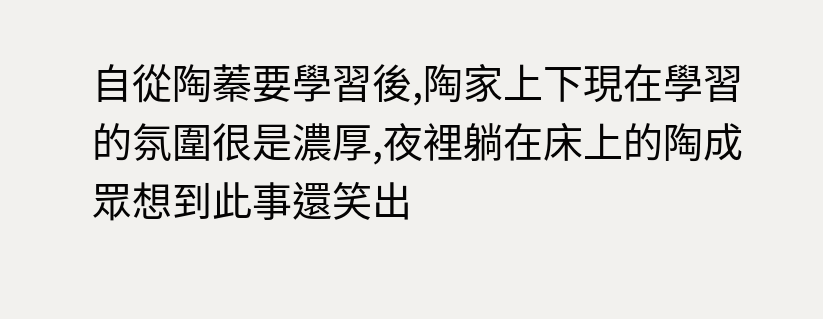自從陶蓁要學習後,陶家上下現在學習的氛圍很是濃厚,夜裡躺在床上的陶成眾想到此事還笑出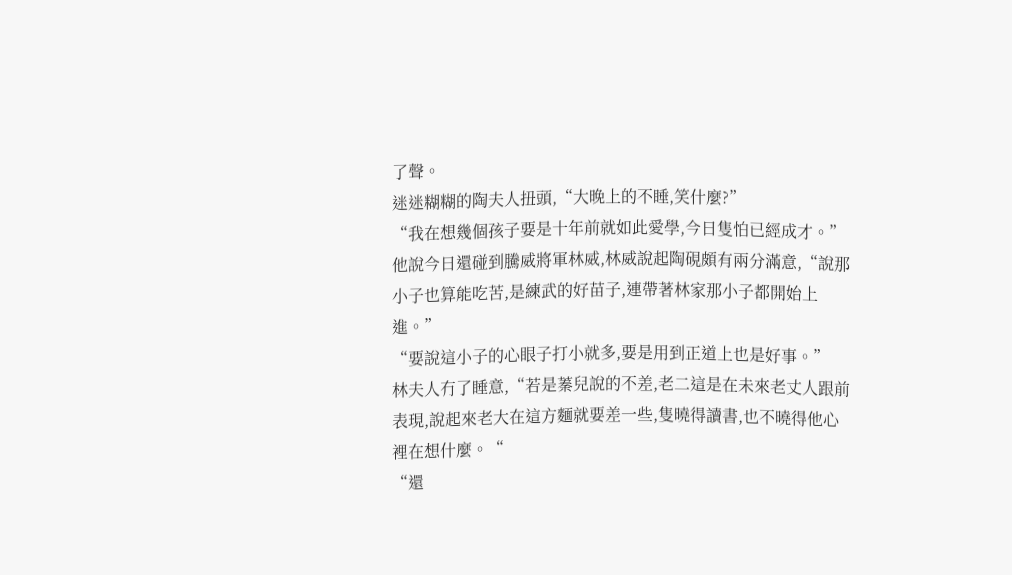了聲。
迷迷糊糊的陶夫人扭頭,“大晚上的不睡,笑什麼?”
“我在想幾個孩子要是十年前就如此愛學,今日隻怕已經成才。”
他說今日還碰到騰威將軍林威,林威說起陶硯頗有兩分滿意,“說那小子也算能吃苦,是練武的好苗子,連帶著林家那小子都開始上進。”
“要說這小子的心眼子打小就多,要是用到正道上也是好事。”
林夫人冇了睡意,“若是蓁兒說的不差,老二這是在未來老丈人跟前表現,說起來老大在這方麵就要差一些,隻曉得讀書,也不曉得他心裡在想什麼。“
“還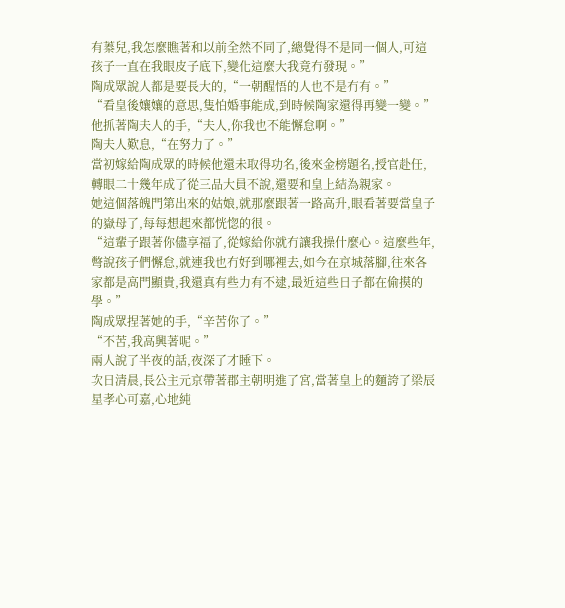有蓁兒,我怎麼瞧著和以前全然不同了,總覺得不是同一個人,可這孩子一直在我眼皮子底下,變化這麼大我竟冇發現。”
陶成眾說人都是要長大的,“一朝醒悟的人也不是冇有。”
“看皇後孃孃的意思,隻怕婚事能成,到時候陶家還得再變一變。”
他抓著陶夫人的手,“夫人,你我也不能懈怠啊。”
陶夫人歎息,“在努力了。”
當初嫁給陶成眾的時候他還未取得功名,後來金榜題名,授官赴任,轉眼二十幾年成了從三品大員不說,還要和皇上結為親家。
她這個落魄門第出來的姑娘,就那麼跟著一路高升,眼看著要當皇子的嶽母了,每每想起來都恍惚的很。
“這輩子跟著你儘享福了,從嫁給你就冇讓我操什麼心。這麼些年,彆說孩子們懈怠,就連我也冇好到哪裡去,如今在京城落腳,往來各家都是高門顯貴,我還真有些力有不逮,最近這些日子都在偷摸的學。”
陶成眾捏著她的手,“辛苦你了。”
“不苦,我高興著呢。”
兩人說了半夜的話,夜深了才睡下。
次日清晨,長公主元京帶著郡主朝明進了宮,當著皇上的麵誇了梁辰星孝心可嘉,心地純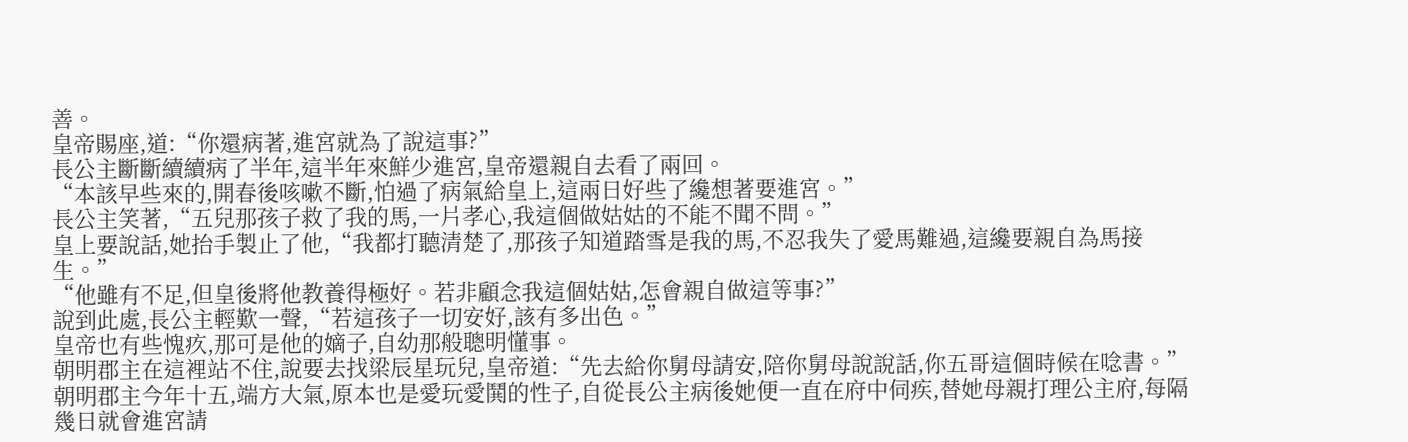善。
皇帝賜座,道:“你還病著,進宮就為了說這事?”
長公主斷斷續續病了半年,這半年來鮮少進宮,皇帝還親自去看了兩回。
“本該早些來的,開春後咳嗽不斷,怕過了病氣給皇上,這兩日好些了纔想著要進宮。”
長公主笑著,“五兒那孩子救了我的馬,一片孝心,我這個做姑姑的不能不聞不問。”
皇上要說話,她抬手製止了他,“我都打聽清楚了,那孩子知道踏雪是我的馬,不忍我失了愛馬難過,這纔要親自為馬接生。”
“他雖有不足,但皇後將他教養得極好。若非顧念我這個姑姑,怎會親自做這等事?”
說到此處,長公主輕歎一聲,“若這孩子一切安好,該有多出色。”
皇帝也有些愧疚,那可是他的嫡子,自幼那般聰明懂事。
朝明郡主在這裡站不住,說要去找梁辰星玩兒,皇帝道:“先去給你舅母請安,陪你舅母說說話,你五哥這個時候在唸書。”
朝明郡主今年十五,端方大氣,原本也是愛玩愛鬨的性子,自從長公主病後她便一直在府中伺疾,替她母親打理公主府,每隔幾日就會進宮請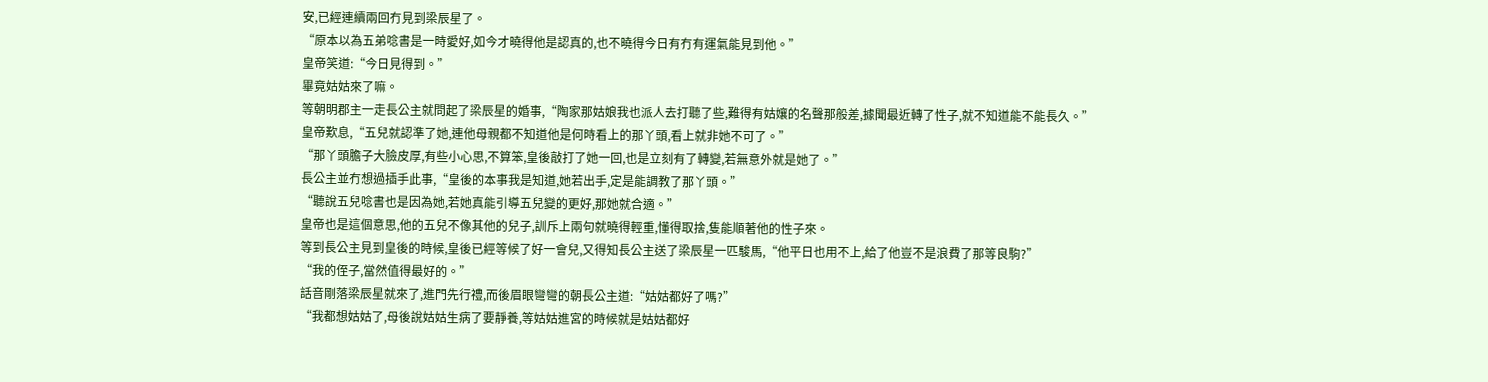安,已經連續兩回冇見到梁辰星了。
“原本以為五弟唸書是一時愛好,如今才曉得他是認真的,也不曉得今日有冇有運氣能見到他。”
皇帝笑道:“今日見得到。”
畢竟姑姑來了嘛。
等朝明郡主一走長公主就問起了梁辰星的婚事,“陶家那姑娘我也派人去打聽了些,難得有姑孃的名聲那般差,據聞最近轉了性子,就不知道能不能長久。”
皇帝歎息,“五兒就認準了她,連他母親都不知道他是何時看上的那丫頭,看上就非她不可了。”
“那丫頭膽子大臉皮厚,有些小心思,不算笨,皇後敲打了她一回,也是立刻有了轉變,若無意外就是她了。”
長公主並冇想過插手此事,“皇後的本事我是知道,她若出手,定是能調教了那丫頭。”
“聽說五兒唸書也是因為她,若她真能引導五兒變的更好,那她就合適。”
皇帝也是這個意思,他的五兒不像其他的兒子,訓斥上兩句就曉得輕重,懂得取捨,隻能順著他的性子來。
等到長公主見到皇後的時候,皇後已經等候了好一會兒,又得知長公主送了梁辰星一匹駿馬,“他平日也用不上,給了他豈不是浪費了那等良駒?”
“我的侄子,當然值得最好的。”
話音剛落梁辰星就來了,進門先行禮,而後眉眼彎彎的朝長公主道:“姑姑都好了嗎?”
“我都想姑姑了,母後說姑姑生病了要靜養,等姑姑進宮的時候就是姑姑都好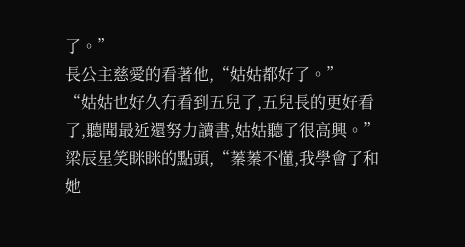了。”
長公主慈愛的看著他,“姑姑都好了。”
“姑姑也好久冇看到五兒了,五兒長的更好看了,聽聞最近還努力讀書,姑姑聽了很高興。”
梁辰星笑眯眯的點頭,“蓁蓁不懂,我學會了和她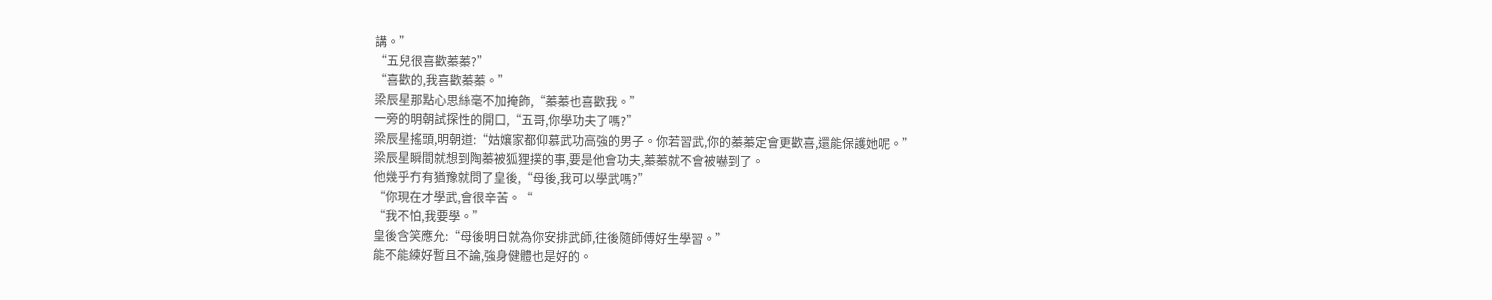講。”
“五兒很喜歡蓁蓁?”
“喜歡的,我喜歡蓁蓁。”
梁辰星那點心思絲毫不加掩飾,“蓁蓁也喜歡我。”
一旁的明朝試探性的開口,“五哥,你學功夫了嗎?”
梁辰星搖頭,明朝道:“姑孃家都仰慕武功高強的男子。你若習武,你的蓁蓁定會更歡喜,還能保護她呢。”
梁辰星瞬間就想到陶蓁被狐狸撲的事,要是他會功夫,蓁蓁就不會被嚇到了。
他幾乎冇有猶豫就問了皇後,“母後,我可以學武嗎?”
“你現在才學武,會很辛苦。“
“我不怕,我要學。”
皇後含笑應允:“母後明日就為你安排武師,往後隨師傅好生學習。”
能不能練好暫且不論,強身健體也是好的。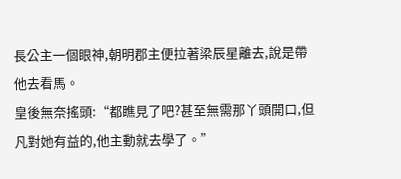長公主一個眼神,朝明郡主便拉著梁辰星離去,說是帶他去看馬。
皇後無奈搖頭:“都瞧見了吧?甚至無需那丫頭開口,但凡對她有益的,他主動就去學了。”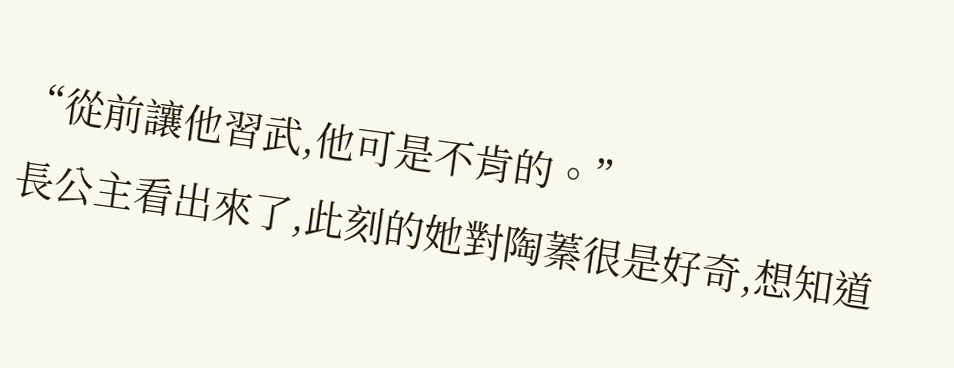“從前讓他習武,他可是不肯的。”
長公主看出來了,此刻的她對陶蓁很是好奇,想知道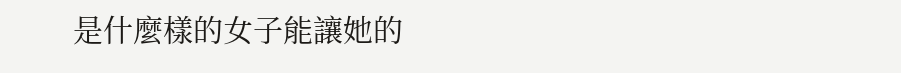是什麼樣的女子能讓她的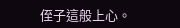侄子這般上心。